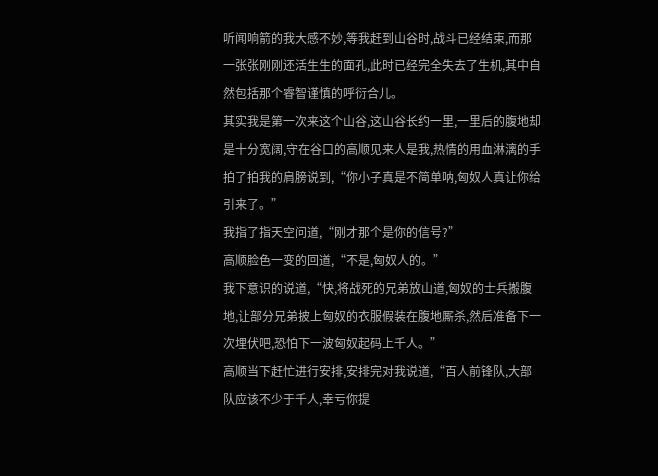听闻响箭的我大感不妙,等我赶到山谷时,战斗已经结束,而那一张张刚刚还活生生的面孔,此时已经完全失去了生机,其中自然包括那个睿智谨慎的呼衍合儿。
其实我是第一次来这个山谷,这山谷长约一里,一里后的腹地却是十分宽阔,守在谷口的高顺见来人是我,热情的用血淋漓的手拍了拍我的肩膀说到,“你小子真是不简单呐,匈奴人真让你给引来了。”
我指了指天空问道,“刚才那个是你的信号?”
高顺脸色一变的回道,“不是,匈奴人的。”
我下意识的说道,“快,将战死的兄弟放山道,匈奴的士兵搬腹地,让部分兄弟披上匈奴的衣服假装在腹地厮杀,然后准备下一次埋伏吧,恐怕下一波匈奴起码上千人。”
高顺当下赶忙进行安排,安排完对我说道,“百人前锋队,大部队应该不少于千人,幸亏你提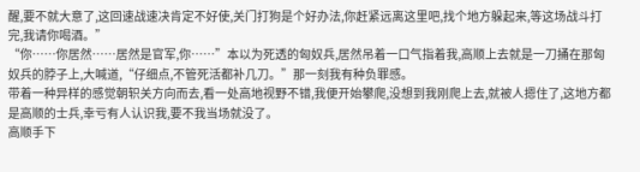醒,要不就大意了,这回速战速决肯定不好使,关门打狗是个好办法,你赶紧远离这里吧,找个地方躲起来,等这场战斗打完,我请你喝酒。”
“你……你居然……居然是官军,你……”本以为死透的匈奴兵,居然吊着一口气指着我,高顺上去就是一刀捅在那匈奴兵的脖子上,大喊道,“仔细点,不管死活都补几刀。”那一刻我有种负罪感。
带着一种异样的感觉朝轵关方向而去,看一处高地视野不错,我便开始攀爬,没想到我刚爬上去,就被人摁住了,这地方都是高顺的士兵,幸亏有人认识我,要不我当场就没了。
高顺手下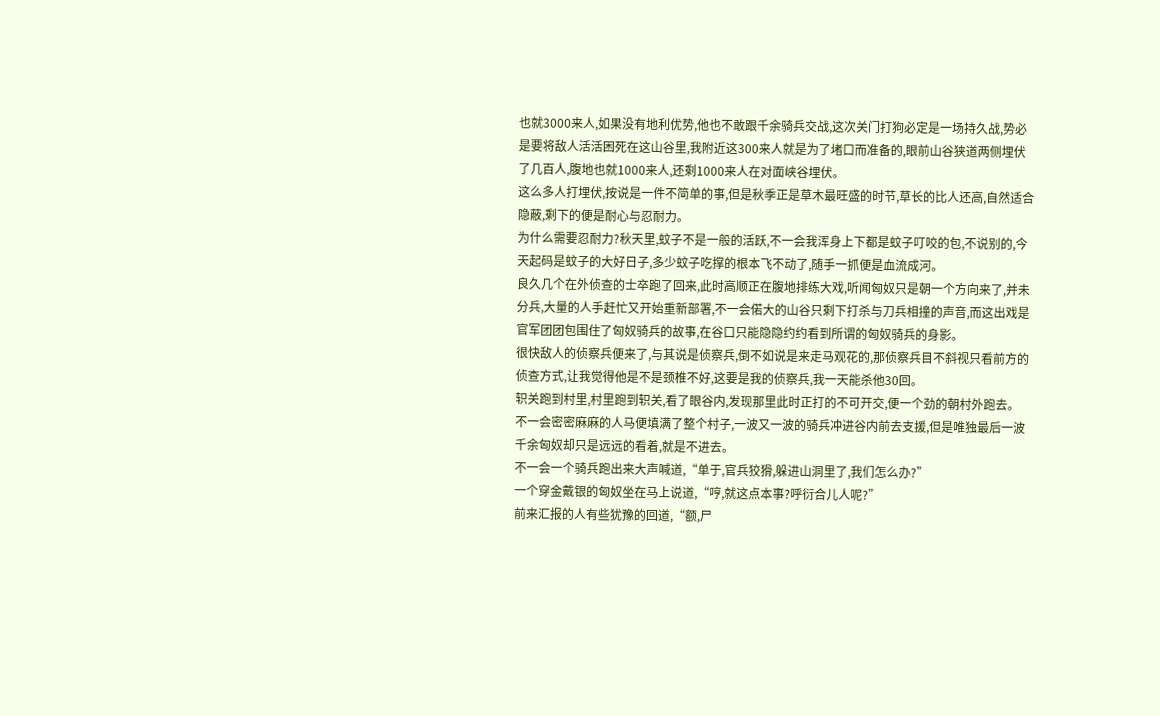也就3000来人,如果没有地利优势,他也不敢跟千余骑兵交战,这次关门打狗必定是一场持久战,势必是要将敌人活活困死在这山谷里,我附近这300来人就是为了堵口而准备的,眼前山谷狭道两侧埋伏了几百人,腹地也就1000来人,还剩1000来人在对面峡谷埋伏。
这么多人打埋伏,按说是一件不简单的事,但是秋季正是草木最旺盛的时节,草长的比人还高,自然适合隐蔽,剩下的便是耐心与忍耐力。
为什么需要忍耐力?秋天里,蚊子不是一般的活跃,不一会我浑身上下都是蚊子叮咬的包,不说别的,今天起码是蚊子的大好日子,多少蚊子吃撑的根本飞不动了,随手一抓便是血流成河。
良久几个在外侦查的士卒跑了回来,此时高顺正在腹地排练大戏,听闻匈奴只是朝一个方向来了,并未分兵,大量的人手赶忙又开始重新部署,不一会偌大的山谷只剩下打杀与刀兵相撞的声音,而这出戏是官军团团包围住了匈奴骑兵的故事,在谷口只能隐隐约约看到所谓的匈奴骑兵的身影。
很快敌人的侦察兵便来了,与其说是侦察兵,倒不如说是来走马观花的,那侦察兵目不斜视只看前方的侦查方式,让我觉得他是不是颈椎不好,这要是我的侦察兵,我一天能杀他30回。
轵关跑到村里,村里跑到轵关,看了眼谷内,发现那里此时正打的不可开交,便一个劲的朝村外跑去。
不一会密密麻麻的人马便填满了整个村子,一波又一波的骑兵冲进谷内前去支援,但是唯独最后一波千余匈奴却只是远远的看着,就是不进去。
不一会一个骑兵跑出来大声喊道,“单于,官兵狡猾,躲进山洞里了,我们怎么办?”
一个穿金戴银的匈奴坐在马上说道,“哼,就这点本事?呼衍合儿人呢?”
前来汇报的人有些犹豫的回道,“额,尸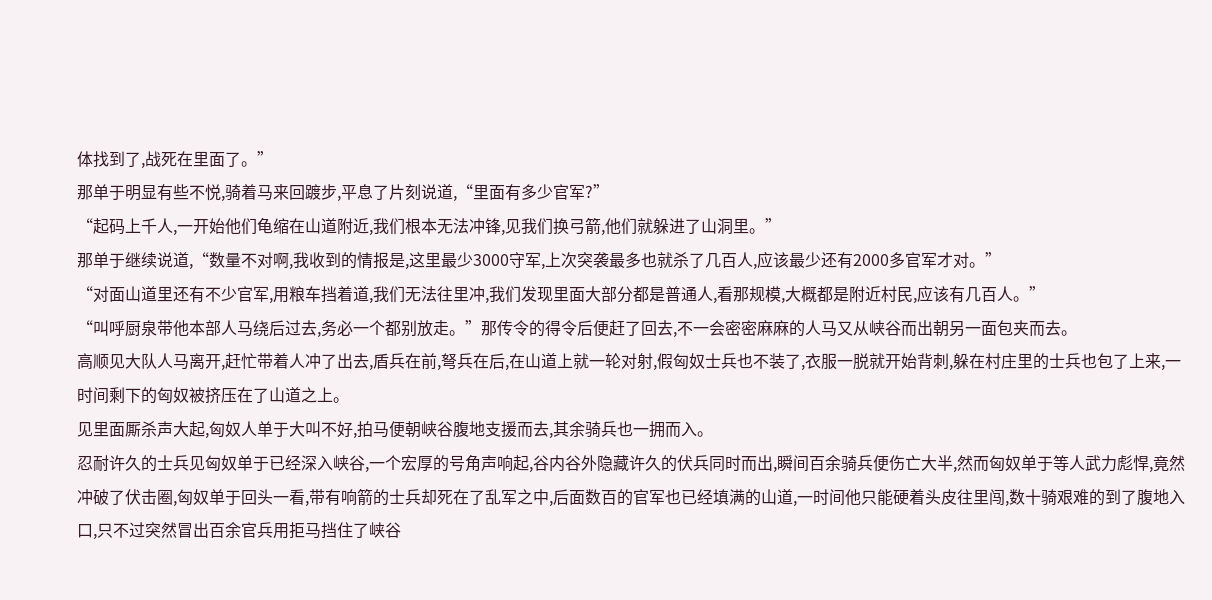体找到了,战死在里面了。”
那单于明显有些不悦,骑着马来回踱步,平息了片刻说道,“里面有多少官军?”
“起码上千人,一开始他们龟缩在山道附近,我们根本无法冲锋,见我们换弓箭,他们就躲进了山洞里。”
那单于继续说道,“数量不对啊,我收到的情报是,这里最少3000守军,上次突袭最多也就杀了几百人,应该最少还有2000多官军才对。”
“对面山道里还有不少官军,用粮车挡着道,我们无法往里冲,我们发现里面大部分都是普通人,看那规模,大概都是附近村民,应该有几百人。”
“叫呼厨泉带他本部人马绕后过去,务必一个都别放走。”那传令的得令后便赶了回去,不一会密密麻麻的人马又从峡谷而出朝另一面包夹而去。
高顺见大队人马离开,赶忙带着人冲了出去,盾兵在前,弩兵在后,在山道上就一轮对射,假匈奴士兵也不装了,衣服一脱就开始背刺,躲在村庄里的士兵也包了上来,一时间剩下的匈奴被挤压在了山道之上。
见里面厮杀声大起,匈奴人单于大叫不好,拍马便朝峡谷腹地支援而去,其余骑兵也一拥而入。
忍耐许久的士兵见匈奴单于已经深入峡谷,一个宏厚的号角声响起,谷内谷外隐藏许久的伏兵同时而出,瞬间百余骑兵便伤亡大半,然而匈奴单于等人武力彪悍,竟然冲破了伏击圈,匈奴单于回头一看,带有响箭的士兵却死在了乱军之中,后面数百的官军也已经填满的山道,一时间他只能硬着头皮往里闯,数十骑艰难的到了腹地入口,只不过突然冒出百余官兵用拒马挡住了峡谷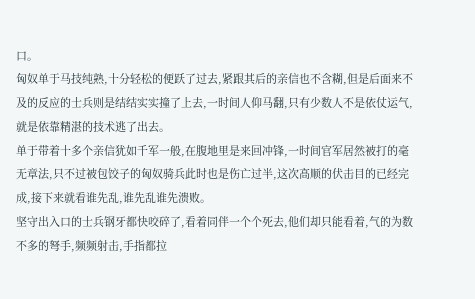口。
匈奴单于马技纯熟,十分轻松的便跃了过去,紧跟其后的亲信也不含糊,但是后面来不及的反应的士兵则是结结实实撞了上去,一时间人仰马翻,只有少数人不是依仗运气,就是依靠精湛的技术逃了出去。
单于带着十多个亲信犹如千军一般,在腹地里是来回冲锋,一时间官军居然被打的毫无章法,只不过被包饺子的匈奴骑兵此时也是伤亡过半,这次高顺的伏击目的已经完成,接下来就看谁先乱,谁先乱谁先溃败。
坚守出入口的士兵钢牙都快咬碎了,看着同伴一个个死去,他们却只能看着,气的为数不多的弩手,频频射击,手指都拉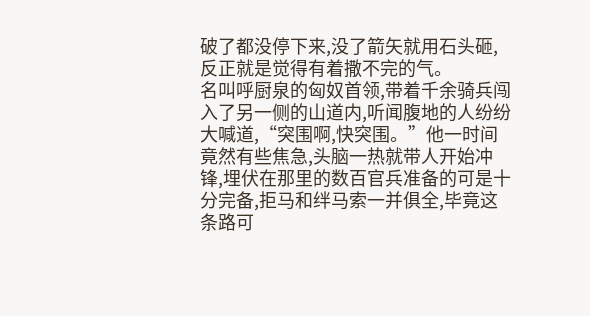破了都没停下来,没了箭矢就用石头砸,反正就是觉得有着撒不完的气。
名叫呼厨泉的匈奴首领,带着千余骑兵闯入了另一侧的山道内,听闻腹地的人纷纷大喊道,“突围啊,快突围。”他一时间竟然有些焦急,头脑一热就带人开始冲锋,埋伏在那里的数百官兵准备的可是十分完备,拒马和绊马索一并俱全,毕竟这条路可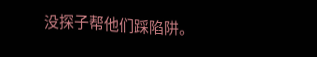没探子帮他们踩陷阱。